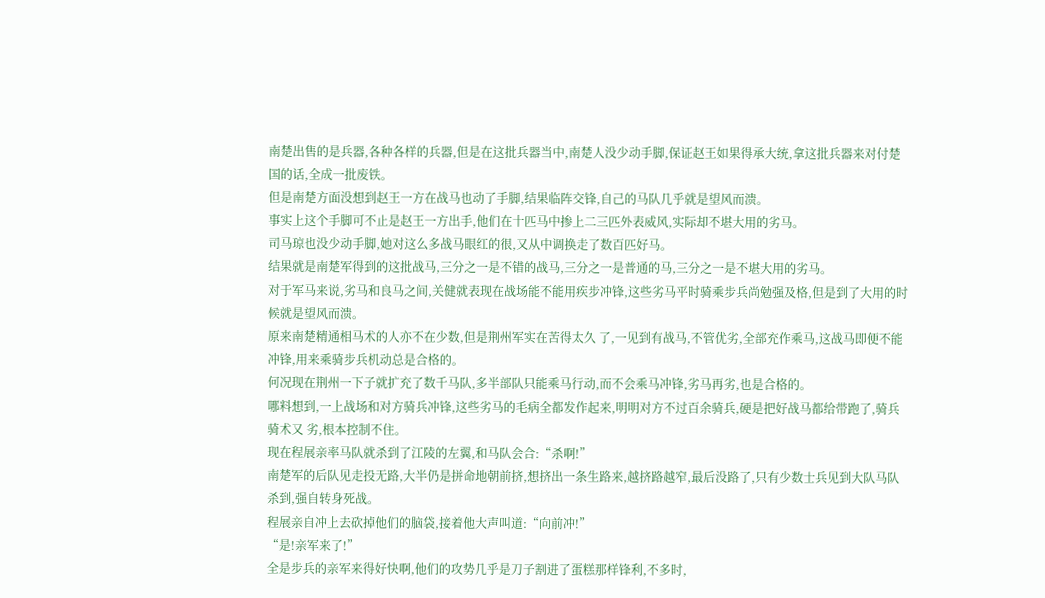南楚出售的是兵器,各种各样的兵器,但是在这批兵器当中,南楚人没少动手脚,保证赵王如果得承大统,拿这批兵器来对付楚国的话,全成一批废铁。
但是南楚方面没想到赵王一方在战马也动了手脚,结果临阵交锋,自己的马队几乎就是望风而溃。
事实上这个手脚可不止是赵王一方出手,他们在十匹马中掺上二三匹外表威风,实际却不堪大用的劣马。
司马琼也没少动手脚,她对这么多战马眼红的很,又从中调换走了数百匹好马。
结果就是南楚军得到的这批战马,三分之一是不错的战马,三分之一是普通的马,三分之一是不堪大用的劣马。
对于军马来说,劣马和良马之间,关健就表现在战场能不能用疾步冲锋,这些劣马平时骑乘步兵尚勉强及格,但是到了大用的时候就是望风而溃。
原来南楚精通相马术的人亦不在少数,但是荆州军实在苦得太久 了,一见到有战马,不管优劣,全部充作乘马,这战马即便不能冲锋,用来乘骑步兵机动总是合格的。
何况现在荆州一下子就扩充了数千马队,多半部队只能乘马行动,而不会乘马冲锋,劣马再劣,也是合格的。
哪料想到,一上战场和对方骑兵冲锋,这些劣马的毛病全都发作起来,明明对方不过百余骑兵,硬是把好战马都给带跑了,骑兵骑术又 劣,根本控制不住。
现在程展亲率马队就杀到了江陵的左翼,和马队会合:“杀啊!”
南楚军的后队见走投无路,大半仍是拼命地朝前挤,想挤出一条生路来,越挤路越窄,最后没路了,只有少数士兵见到大队马队杀到,强自转身死战。
程展亲自冲上去砍掉他们的脑袋,接着他大声叫道:“向前冲!”
“是!亲军来了!”
全是步兵的亲军来得好快啊,他们的攻势几乎是刀子割进了蛋糕那样锋利,不多时,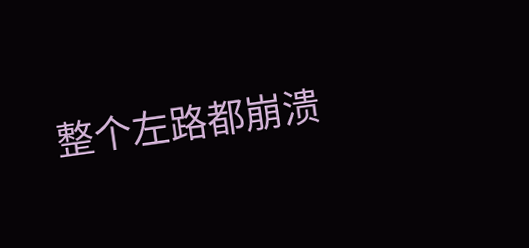整个左路都崩溃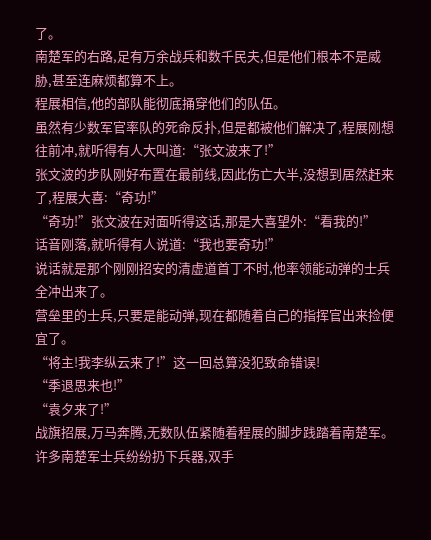了。
南楚军的右路,足有万余战兵和数千民夫,但是他们根本不是威 胁,甚至连麻烦都算不上。
程展相信,他的部队能彻底捅穿他们的队伍。
虽然有少数军官率队的死命反扑,但是都被他们解决了,程展刚想往前冲,就听得有人大叫道:“张文波来了!”
张文波的步队刚好布置在最前线,因此伤亡大半,没想到居然赶来了,程展大喜:“奇功!”
“奇功!”张文波在对面听得这话,那是大喜望外:“看我的!”
话音刚落,就听得有人说道:“我也要奇功!”
说话就是那个刚刚招安的清虚道首丁不时,他率领能动弹的士兵全冲出来了。
营垒里的士兵,只要是能动弹,现在都随着自己的指挥官出来捡便宜了。
“将主!我李纵云来了!”这一回总算没犯致命错误!
“季退思来也!”
“袁夕来了!”
战旗招展,万马奔腾,无数队伍紧随着程展的脚步践踏着南楚军。
许多南楚军士兵纷纷扔下兵器,双手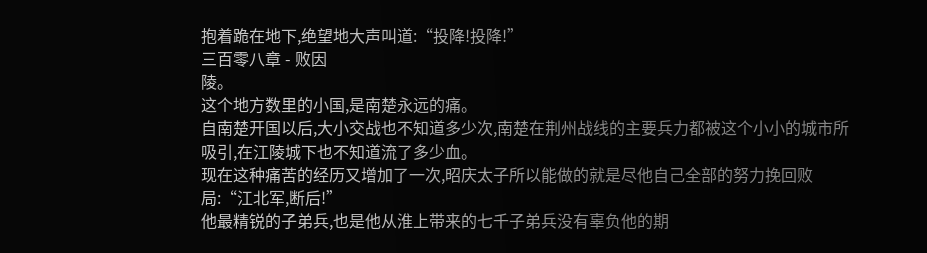抱着跪在地下,绝望地大声叫道:“投降!投降!”
三百零八章 - 败因
陵。
这个地方数里的小国,是南楚永远的痛。
自南楚开国以后,大小交战也不知道多少次,南楚在荆州战线的主要兵力都被这个小小的城市所吸引,在江陵城下也不知道流了多少血。
现在这种痛苦的经历又增加了一次,昭庆太子所以能做的就是尽他自己全部的努力挽回败局:“江北军,断后!”
他最精锐的子弟兵,也是他从淮上带来的七千子弟兵没有辜负他的期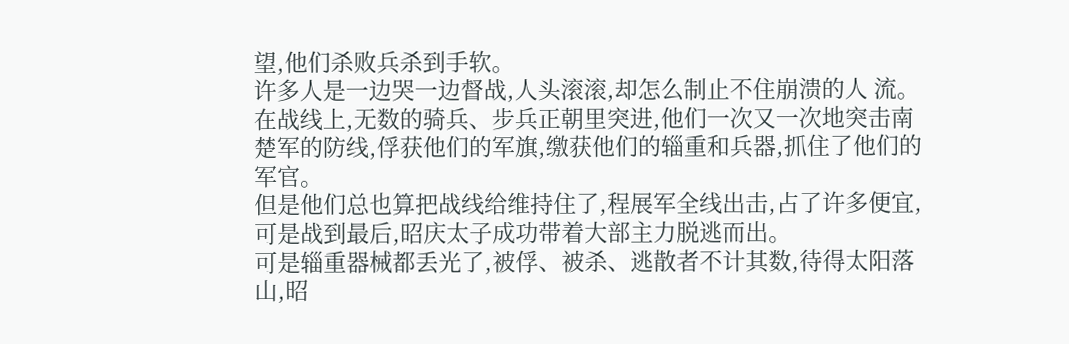望,他们杀败兵杀到手软。
许多人是一边哭一边督战,人头滚滚,却怎么制止不住崩溃的人 流。
在战线上,无数的骑兵、步兵正朝里突进,他们一次又一次地突击南楚军的防线,俘获他们的军旗,缴获他们的辎重和兵器,抓住了他们的军官。
但是他们总也算把战线给维持住了,程展军全线出击,占了许多便宜,可是战到最后,昭庆太子成功带着大部主力脱逃而出。
可是辎重器械都丢光了,被俘、被杀、逃散者不计其数,待得太阳落山,昭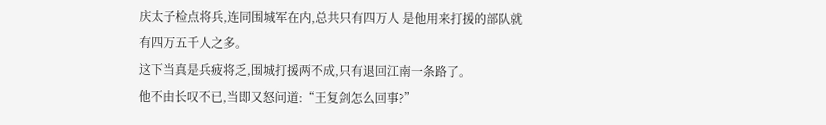庆太子检点将兵,连同围城军在内,总共只有四万人 是他用来打援的部队就有四万五千人之多。
这下当真是兵疲将乏,围城打援两不成,只有退回江南一条路了。
他不由长叹不已,当即又怒问道:“王复剑怎么回事?”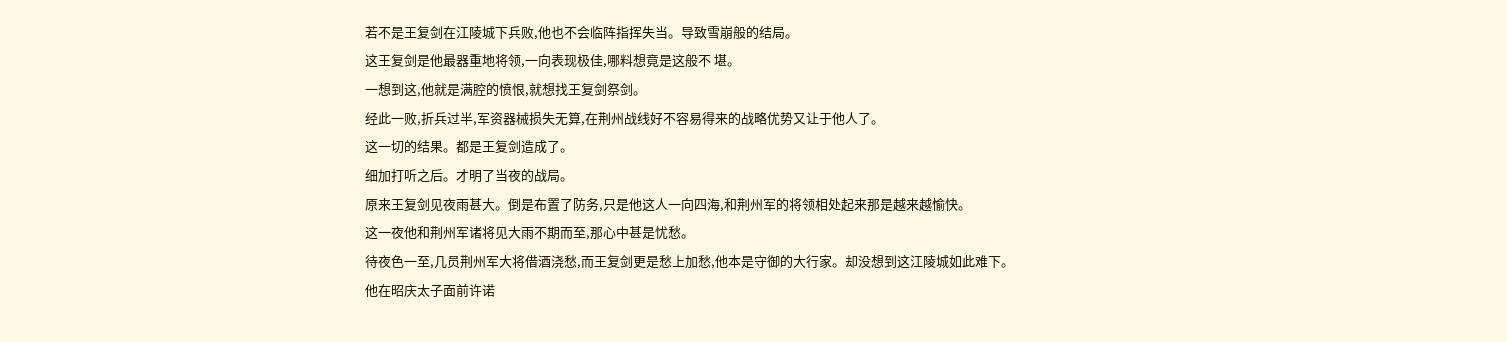若不是王复剑在江陵城下兵败,他也不会临阵指挥失当。导致雪崩般的结局。
这王复剑是他最器重地将领,一向表现极佳,哪料想竟是这般不 堪。
一想到这,他就是满腔的愤恨,就想找王复剑祭剑。
经此一败,折兵过半,军资器械损失无算,在荆州战线好不容易得来的战略优势又让于他人了。
这一切的结果。都是王复剑造成了。
细加打听之后。才明了当夜的战局。
原来王复剑见夜雨甚大。倒是布置了防务,只是他这人一向四海,和荆州军的将领相处起来那是越来越愉快。
这一夜他和荆州军诸将见大雨不期而至,那心中甚是忧愁。
待夜色一至,几员荆州军大将借酒浇愁,而王复剑更是愁上加愁,他本是守御的大行家。却没想到这江陵城如此难下。
他在昭庆太子面前许诺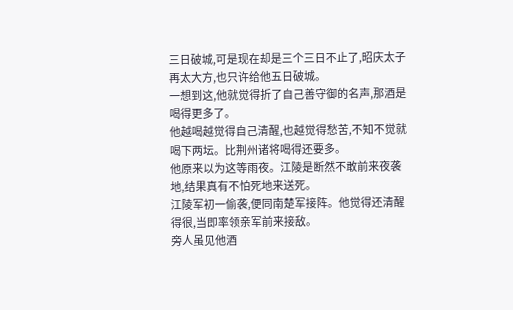三日破城,可是现在却是三个三日不止了,昭庆太子再太大方,也只许给他五日破城。
一想到这,他就觉得折了自己善守御的名声,那酒是喝得更多了。
他越喝越觉得自己清醒,也越觉得愁苦,不知不觉就喝下两坛。比荆州诸将喝得还要多。
他原来以为这等雨夜。江陵是断然不敢前来夜袭地,结果真有不怕死地来送死。
江陵军初一偷袭,便同南楚军接阵。他觉得还清醒得很,当即率领亲军前来接敌。
旁人虽见他酒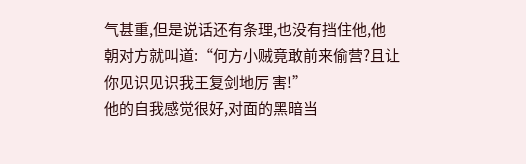气甚重,但是说话还有条理,也没有挡住他,他朝对方就叫道:“何方小贼竟敢前来偷营?且让你见识见识我王复剑地厉 害!”
他的自我感觉很好,对面的黑暗当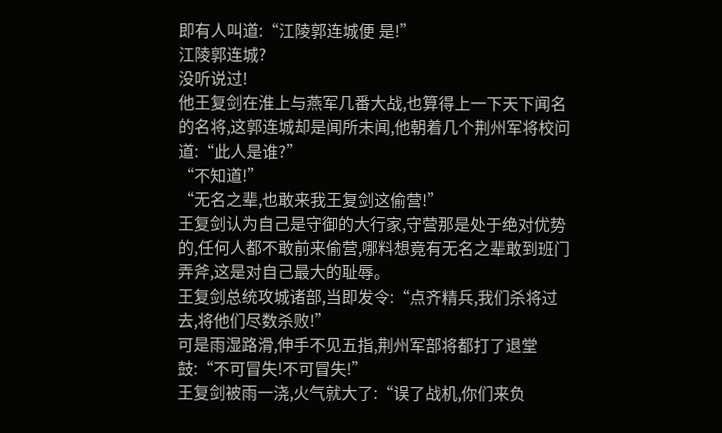即有人叫道:“江陵郭连城便 是!”
江陵郭连城?
没听说过!
他王复剑在淮上与燕军几番大战,也算得上一下天下闻名的名将,这郭连城却是闻所未闻,他朝着几个荆州军将校问道:“此人是谁?”
“不知道!”
“无名之辈,也敢来我王复剑这偷营!”
王复剑认为自己是守御的大行家,守营那是处于绝对优势的,任何人都不敢前来偷营,哪料想竟有无名之辈敢到班门弄斧,这是对自己最大的耻辱。
王复剑总统攻城诸部,当即发令:“点齐精兵,我们杀将过去,将他们尽数杀败!”
可是雨湿路滑,伸手不见五指,荆州军部将都打了退堂鼓:“不可冒失!不可冒失!”
王复剑被雨一浇,火气就大了:“误了战机,你们来负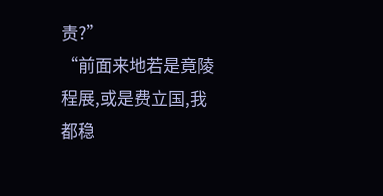责?”
“前面来地若是竟陵程展,或是费立国,我都稳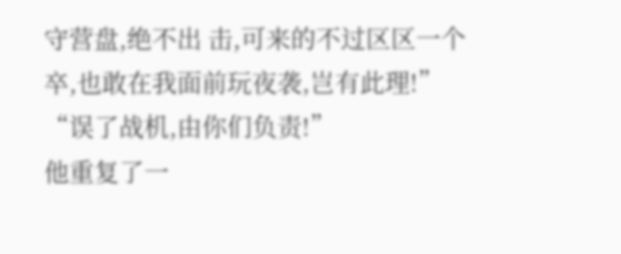守营盘,绝不出 击,可来的不过区区一个
卒,也敢在我面前玩夜袭,岂有此理!”
“误了战机,由你们负责!”
他重复了一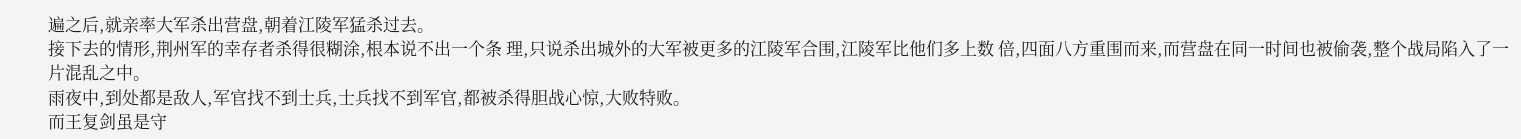遍之后,就亲率大军杀出营盘,朝着江陵军猛杀过去。
接下去的情形,荆州军的幸存者杀得很糊涂,根本说不出一个条 理,只说杀出城外的大军被更多的江陵军合围,江陵军比他们多上数 倍,四面八方重围而来,而营盘在同一时间也被偷袭,整个战局陷入了一片混乱之中。
雨夜中,到处都是敌人,军官找不到士兵,士兵找不到军官,都被杀得胆战心惊,大败特败。
而王复剑虽是守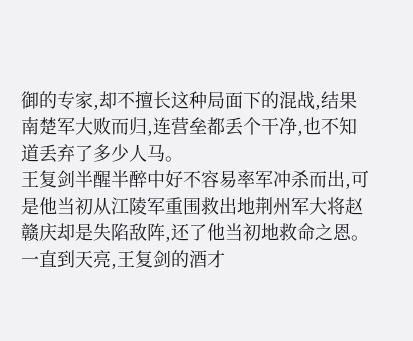御的专家,却不擅长这种局面下的混战,结果南楚军大败而归,连营垒都丢个干净,也不知道丢弃了多少人马。
王复剑半醒半醉中好不容易率军冲杀而出,可是他当初从江陵军重围救出地荆州军大将赵赣庆却是失陷敌阵,还了他当初地救命之恩。
一直到天亮,王复剑的酒才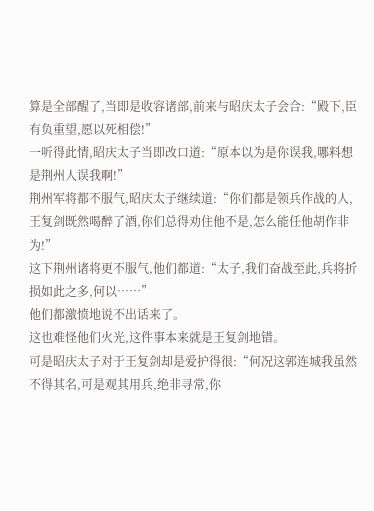算是全部醒了,当即是收容诸部,前来与昭庆太子会合:“殿下,臣有负重望,愿以死相偿!”
一听得此情,昭庆太子当即改口道:“原本以为是你误我,哪料想是荆州人误我啊!”
荆州军将都不服气,昭庆太子继续道:“你们都是领兵作战的人,王复剑既然喝醉了酒,你们总得劝住他不是,怎么能任他胡作非为!”
这下荆州诸将更不服气,他们都道:“太子,我们奋战至此,兵将折损如此之多,何以……”
他们都激愤地说不出话来了。
这也难怪他们火光,这件事本来就是王复剑地错。
可是昭庆太子对于王复剑却是爱护得很:“何况这郭连城我虽然不得其名,可是观其用兵,绝非寻常,你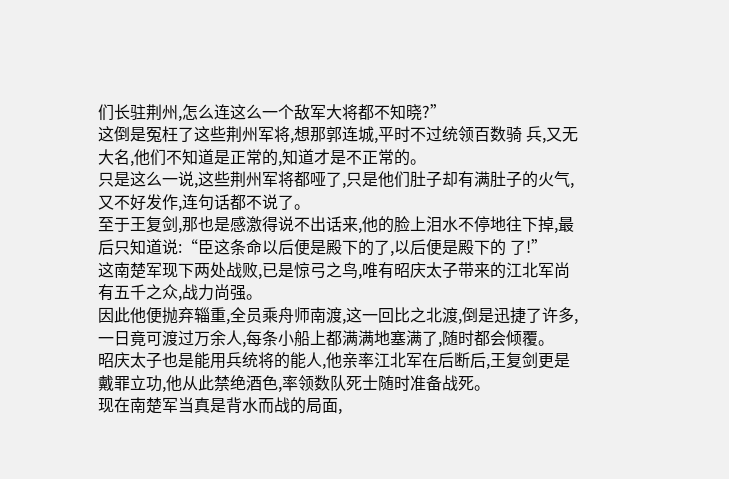们长驻荆州,怎么连这么一个敌军大将都不知晓?”
这倒是冤枉了这些荆州军将,想那郭连城,平时不过统领百数骑 兵,又无大名,他们不知道是正常的,知道才是不正常的。
只是这么一说,这些荆州军将都哑了,只是他们肚子却有满肚子的火气,又不好发作,连句话都不说了。
至于王复剑,那也是感激得说不出话来,他的脸上泪水不停地往下掉,最后只知道说:“臣这条命以后便是殿下的了,以后便是殿下的 了!”
这南楚军现下两处战败,已是惊弓之鸟,唯有昭庆太子带来的江北军尚有五千之众,战力尚强。
因此他便抛弃辎重,全员乘舟师南渡,这一回比之北渡,倒是迅捷了许多,一日竟可渡过万余人,每条小船上都满满地塞满了,随时都会倾覆。
昭庆太子也是能用兵统将的能人,他亲率江北军在后断后,王复剑更是戴罪立功,他从此禁绝酒色,率领数队死士随时准备战死。
现在南楚军当真是背水而战的局面,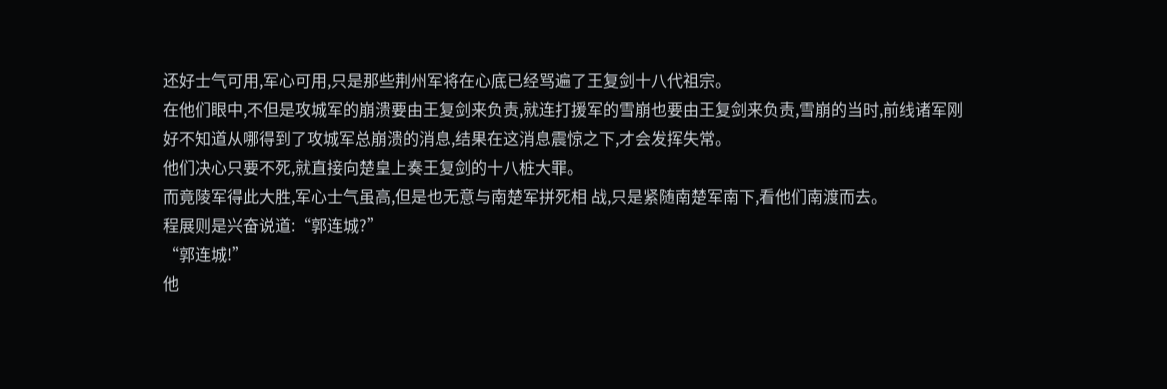还好士气可用,军心可用,只是那些荆州军将在心底已经骂遍了王复剑十八代祖宗。
在他们眼中,不但是攻城军的崩溃要由王复剑来负责,就连打援军的雪崩也要由王复剑来负责,雪崩的当时,前线诸军刚好不知道从哪得到了攻城军总崩溃的消息,结果在这消息震惊之下,才会发挥失常。
他们决心只要不死,就直接向楚皇上奏王复剑的十八桩大罪。
而竟陵军得此大胜,军心士气虽高,但是也无意与南楚军拼死相 战,只是紧随南楚军南下,看他们南渡而去。
程展则是兴奋说道:“郭连城?”
“郭连城!”
他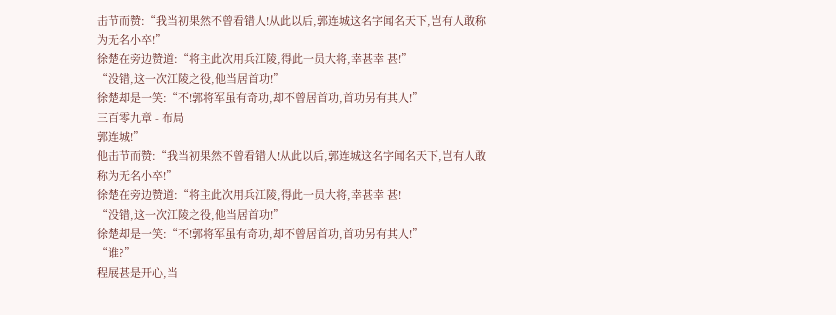击节而赞:“我当初果然不曾看错人!从此以后,郭连城这名字闻名天下,岂有人敢称为无名小卒!”
徐楚在旁边赞道:“将主此次用兵江陵,得此一员大将,幸甚幸 甚!”
“没错,这一次江陵之役,他当居首功!”
徐楚却是一笑:“不!郭将军虽有奇功,却不曾居首功,首功另有其人!”
三百零九章 - 布局
郭连城!”
他击节而赞:“我当初果然不曾看错人!从此以后,郭连城这名字闻名天下,岂有人敢称为无名小卒!”
徐楚在旁边赞道:“将主此次用兵江陵,得此一员大将,幸甚幸 甚!
“没错,这一次江陵之役,他当居首功!”
徐楚却是一笑:“不!郭将军虽有奇功,却不曾居首功,首功另有其人!”
“谁?”
程展甚是开心,当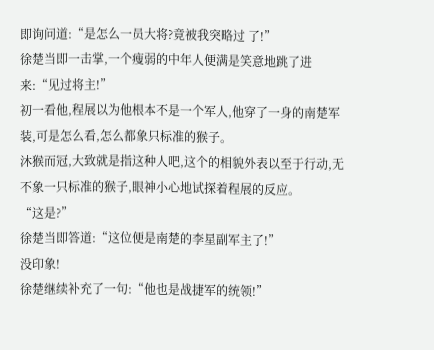即询问道:“是怎么一员大将?竟被我突略过 了!”
徐楚当即一击掌,一个瘦弱的中年人便满是笑意地跳了进来:“见过将主!”
初一看他,程展以为他根本不是一个军人,他穿了一身的南楚军 装,可是怎么看,怎么都象只标准的猴子。
沐猴而冠,大致就是指这种人吧,这个的相貌外表以至于行动,无不象一只标准的猴子,眼神小心地试探着程展的反应。
“这是?”
徐楚当即答道:“这位便是南楚的李星副军主了!”
没印象!
徐楚继续补充了一句:“他也是战捷军的统领!”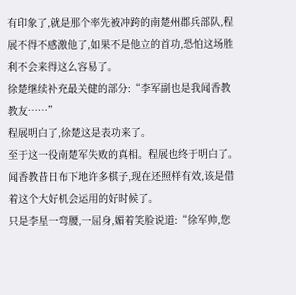有印象了,就是那个率先被冲跨的南楚州郡兵部队,程展不得不感激他了,如果不是他立的首功,恐怕这场胜利不会来得这么容易了。
徐楚继续补充最关健的部分:“李军副也是我闻香教教友……”
程展明白了,徐楚这是表功来了。
至于这一役南楚军失败的真相。程展也终于明白了。
闻香教昔日布下地许多棋子,现在还照样有效,该是借着这个大好机会运用的好时候了。
只是李星一弯腰,一屈身,媚着笑脸说道:“徐军帅,您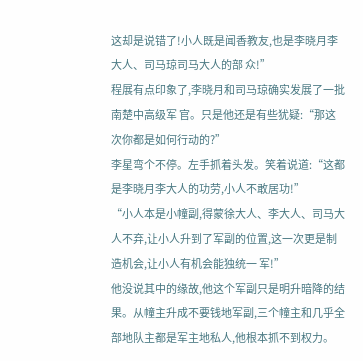这却是说错了!小人既是闻香教友,也是李晓月李大人、司马琼司马大人的部 众!”
程展有点印象了,李晓月和司马琼确实发展了一批南楚中高级军 官。只是他还是有些犹疑:“那这次你都是如何行动的?”
李星弯个不停。左手抓着头发。笑着说道:“这都是李晓月李大人的功劳,小人不敢居功!”
“小人本是小幢副,得蒙徐大人、李大人、司马大人不弃,让小人升到了军副的位置,这一次更是制造机会,让小人有机会能独统一 军!”
他没说其中的缘故,他这个军副只是明升暗降的结果。从幢主升成不要钱地军副,三个幢主和几乎全部地队主都是军主地私人,他根本抓不到权力。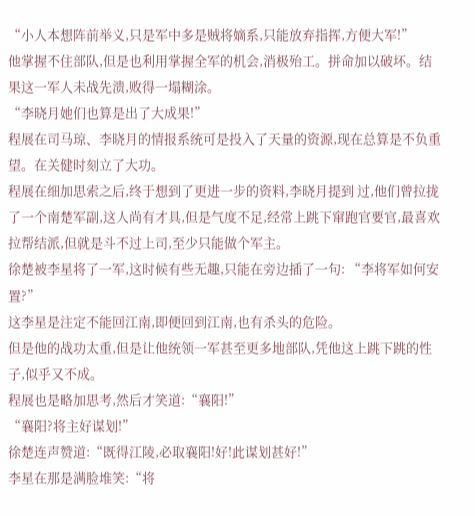“小人本想阵前举义,只是军中多是贼将嫡系,只能放弃指挥,方便大军!”
他掌握不住部队,但是也利用掌握全军的机会,消极殆工。拼命加以破坏。结果这一军人未战先溃,败得一塌糊涂。
“李晓月她们也算是出了大成果!”
程展在司马琼、李晓月的情报系统可是投入了天量的资源,现在总算是不负重望。在关健时刻立了大功。
程展在细加思索之后,终于想到了更进一步的资料,李晓月提到 过,他们曾拉拢了一个南楚军副,这人尚有才具,但是气度不足,经常上跳下窜跑官要官,最喜欢拉帮结派,但就是斗不过上司,至少只能做个军主。
徐楚被李星将了一军,这时候有些无趣,只能在旁边插了一句: “李将军如何安置?”
这李星是注定不能回江南,即便回到江南,也有杀头的危险。
但是他的战功太重,但是让他统领一军甚至更多地部队,凭他这上跳下跳的性子,似乎又不成。
程展也是略加思考,然后才笑道:“襄阳!”
“襄阳?将主好谋划!”
徐楚连声赞道:“既得江陵,必取襄阳!好!此谋划甚好!”
李星在那是满脸堆笑:“将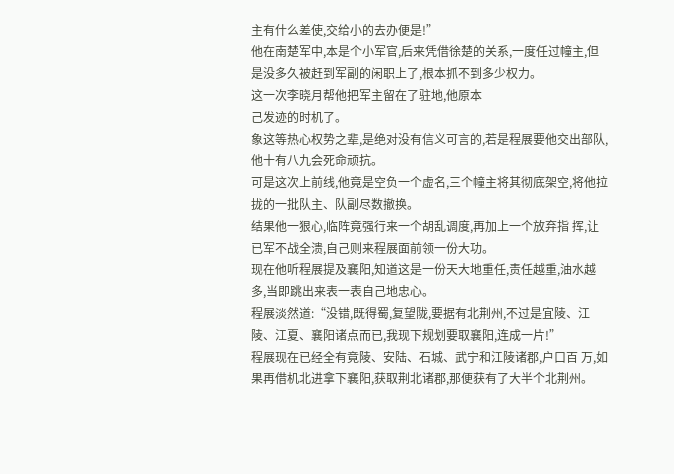主有什么差使,交给小的去办便是!”
他在南楚军中,本是个小军官,后来凭借徐楚的关系,一度任过幢主,但是没多久被赶到军副的闲职上了,根本抓不到多少权力。
这一次李晓月帮他把军主留在了驻地,他原本
己发迹的时机了。
象这等热心权势之辈,是绝对没有信义可言的,若是程展要他交出部队,他十有八九会死命顽抗。
可是这次上前线,他竟是空负一个虚名,三个幢主将其彻底架空,将他拉拢的一批队主、队副尽数撤换。
结果他一狠心,临阵竟强行来一个胡乱调度,再加上一个放弃指 挥,让已军不战全溃,自己则来程展面前领一份大功。
现在他听程展提及襄阳,知道这是一份天大地重任,责任越重,油水越多,当即跳出来表一表自己地忠心。
程展淡然道:“没错,既得蜀,复望陇,要据有北荆州,不过是宜陵、江陵、江夏、襄阳诸点而已,我现下规划要取襄阳,连成一片!”
程展现在已经全有竟陵、安陆、石城、武宁和江陵诸郡,户口百 万,如果再借机北进拿下襄阳,获取荆北诸郡,那便获有了大半个北荆州。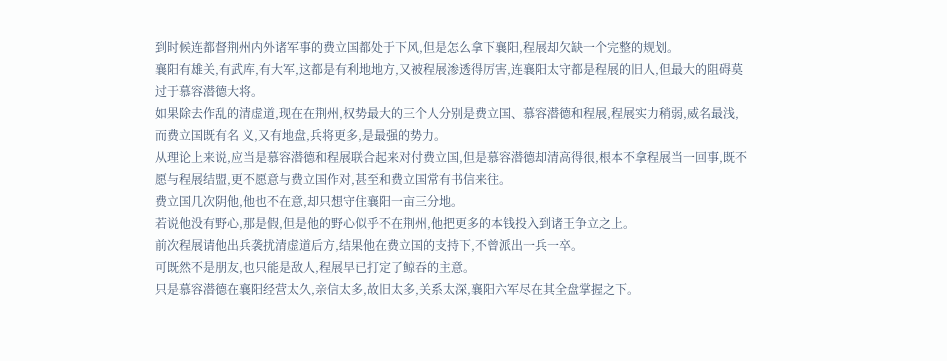到时候连都督荆州内外诸军事的费立国都处于下风,但是怎么拿下襄阳,程展却欠缺一个完整的规划。
襄阳有雄关,有武库,有大军,这都是有利地地方,又被程展渗透得厉害,连襄阳太守都是程展的旧人,但最大的阻碍莫过于慕容潜德大将。
如果除去作乱的清虚道,现在在荆州,权势最大的三个人分别是费立国、慕容潜德和程展,程展实力稍弱,威名最浅,而费立国既有名 义,又有地盘,兵将更多,是最强的势力。
从理论上来说,应当是慕容潜德和程展联合起来对付费立国,但是慕容潜德却清高得很,根本不拿程展当一回事,既不愿与程展结盟,更不愿意与费立国作对,甚至和费立国常有书信来往。
费立国几次阴他,他也不在意,却只想守住襄阳一亩三分地。
若说他没有野心,那是假,但是他的野心似乎不在荆州,他把更多的本钱投入到诸王争立之上。
前次程展请他出兵袭扰清虚道后方,结果他在费立国的支持下,不曾派出一兵一卒。
可既然不是朋友,也只能是敌人,程展早已打定了鲸吞的主意。
只是慕容潜德在襄阳经营太久,亲信太多,故旧太多,关系太深,襄阳六军尽在其全盘掌握之下。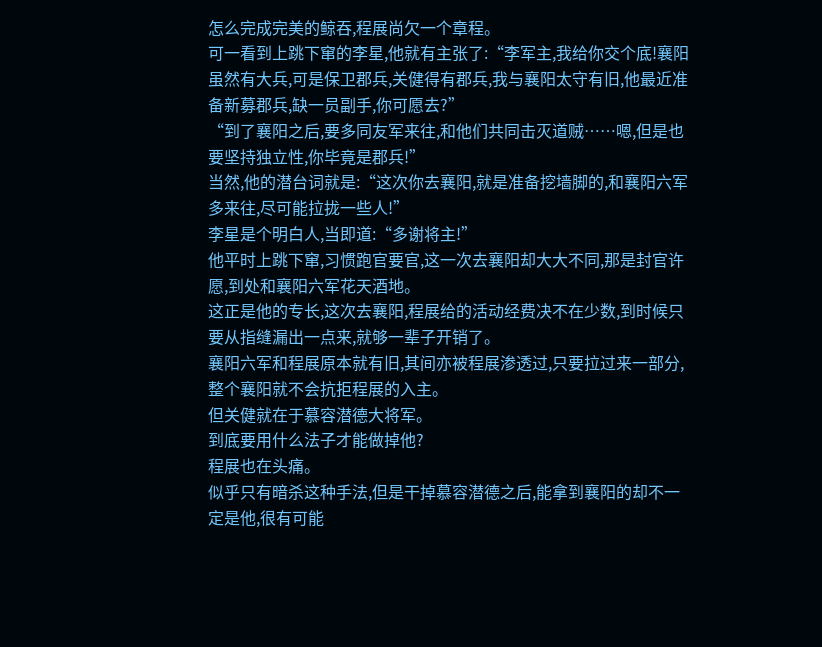怎么完成完美的鲸吞,程展尚欠一个章程。
可一看到上跳下窜的李星,他就有主张了:“李军主,我给你交个底!襄阳虽然有大兵,可是保卫郡兵,关健得有郡兵,我与襄阳太守有旧,他最近准备新募郡兵,缺一员副手,你可愿去?”
“到了襄阳之后,要多同友军来往,和他们共同击灭道贼……嗯,但是也要坚持独立性,你毕竟是郡兵!”
当然,他的潜台词就是:“这次你去襄阳,就是准备挖墙脚的,和襄阳六军多来往,尽可能拉拢一些人!”
李星是个明白人,当即道:“多谢将主!”
他平时上跳下窜,习惯跑官要官,这一次去襄阳却大大不同,那是封官许愿,到处和襄阳六军花天酒地。
这正是他的专长,这次去襄阳,程展给的活动经费决不在少数,到时候只要从指缝漏出一点来,就够一辈子开销了。
襄阳六军和程展原本就有旧,其间亦被程展渗透过,只要拉过来一部分,整个襄阳就不会抗拒程展的入主。
但关健就在于慕容潜德大将军。
到底要用什么法子才能做掉他?
程展也在头痛。
似乎只有暗杀这种手法,但是干掉慕容潜德之后,能拿到襄阳的却不一定是他,很有可能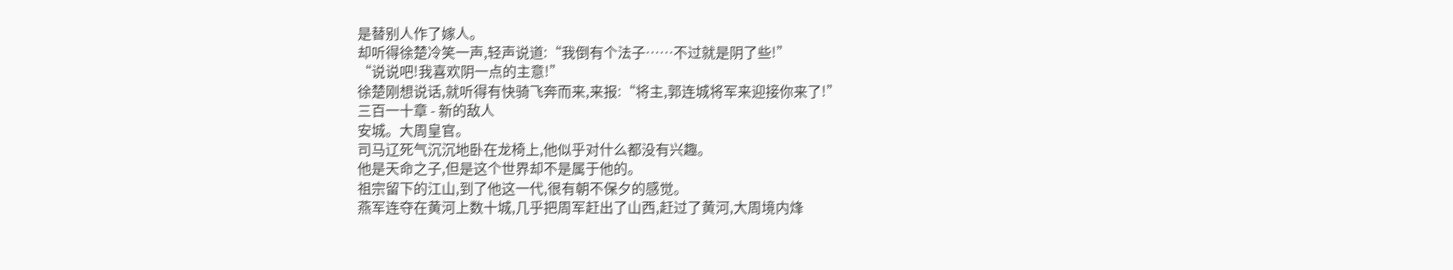是替别人作了嫁人。
却听得徐楚冷笑一声,轻声说道:“我倒有个法子……不过就是阴了些!”
“说说吧!我喜欢阴一点的主意!”
徐楚刚想说话,就听得有快骑飞奔而来,来报:“将主,郭连城将军来迎接你来了!”
三百一十章 - 新的敌人
安城。大周皇官。
司马辽死气沉沉地卧在龙椅上,他似乎对什么都没有兴趣。
他是天命之子,但是这个世界却不是属于他的。
祖宗留下的江山,到了他这一代,很有朝不保夕的感觉。
燕军连夺在黄河上数十城,几乎把周军赶出了山西,赶过了黄河,大周境内烽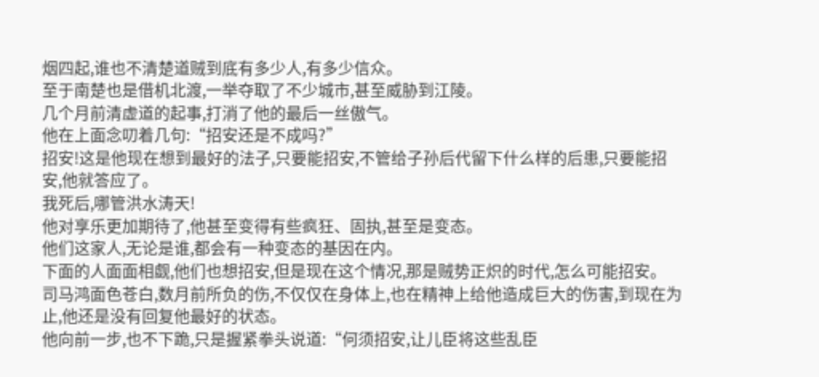烟四起,谁也不清楚道贼到底有多少人,有多少信众。
至于南楚也是借机北渡,一举夺取了不少城市,甚至威胁到江陵。
几个月前清虚道的起事,打消了他的最后一丝傲气。
他在上面念叨着几句:“招安还是不成吗?”
招安!这是他现在想到最好的法子,只要能招安,不管给子孙后代留下什么样的后患,只要能招安,他就答应了。
我死后,哪管洪水涛天!
他对享乐更加期待了,他甚至变得有些疯狂、固执,甚至是变态。
他们这家人,无论是谁,都会有一种变态的基因在内。
下面的人面面相觑,他们也想招安,但是现在这个情况,那是贼势正炽的时代,怎么可能招安。
司马鸿面色苍白,数月前所负的伤,不仅仅在身体上,也在精神上给他造成巨大的伤害,到现在为止,他还是没有回复他最好的状态。
他向前一步,也不下跪,只是握紧拳头说道:“何须招安,让儿臣将这些乱臣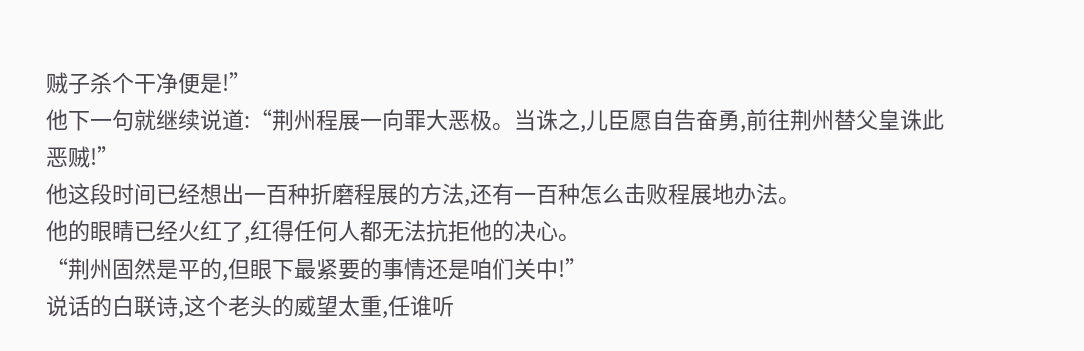贼子杀个干净便是!”
他下一句就继续说道:“荆州程展一向罪大恶极。当诛之,儿臣愿自告奋勇,前往荆州替父皇诛此恶贼!”
他这段时间已经想出一百种折磨程展的方法,还有一百种怎么击败程展地办法。
他的眼睛已经火红了,红得任何人都无法抗拒他的决心。
“荆州固然是平的,但眼下最紧要的事情还是咱们关中!”
说话的白联诗,这个老头的威望太重,任谁听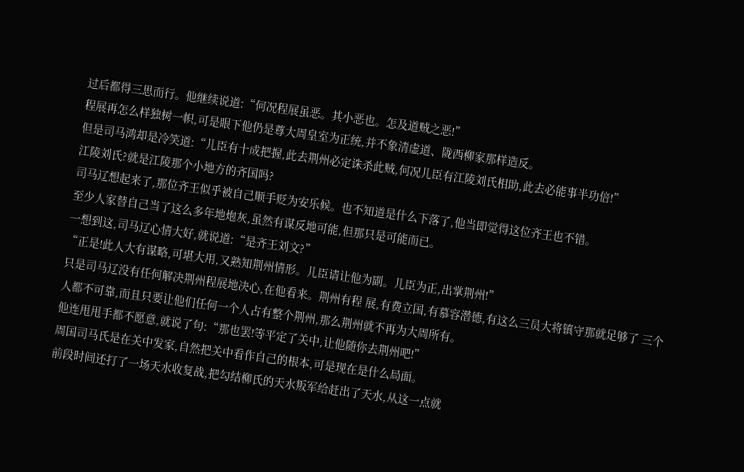过后都得三思而行。他继续说道:“何况程展虽恶。其小恶也。怎及道贼之恶!”
程展再怎么样独树一帜,可是眼下他仍是尊大周皇室为正统,并不象清虚道、陇西柳家那样造反。
但是司马鸿却是冷笑道:“儿臣有十成把握,此去荆州必定诛杀此贼,何况儿臣有江陵刘氏相助,此去必能事半功倍!”
江陵刘氏?就是江陵那个小地方的齐国吗?
司马辽想起来了,那位齐王似乎被自己顺手贬为安乐候。也不知道是什么下落了,他当即觉得这位齐王也不错。
至少人家替自己当了这么多年地炮灰,虽然有谋反地可能,但那只是可能而已。
一想到这,司马辽心情大好,就说道:“是齐王刘文?”
“正是!此人大有谋略,可堪大用,又熟知荆州情形。儿臣请让他为副。儿臣为正,出掌荆州!”
只是司马辽没有任何解决荆州程展地决心,在他看来。荆州有程 展,有费立国,有慕容潜德,有这么三员大将镇守那就足够了 三个人都不可靠,而且只要让他们任何一个人占有整个荆州,那么荆州就不再为大周所有。
他连甩甩手都不愿意,就说了句:“那也罢!等平定了关中,让他随你去荆州吧!”
周国司马氏是在关中发家,自然把关中看作自己的根本,可是现在是什么局面。
前段时间还打了一场天水收复战,把勾结柳氏的天水叛军给赶出了天水,从这一点就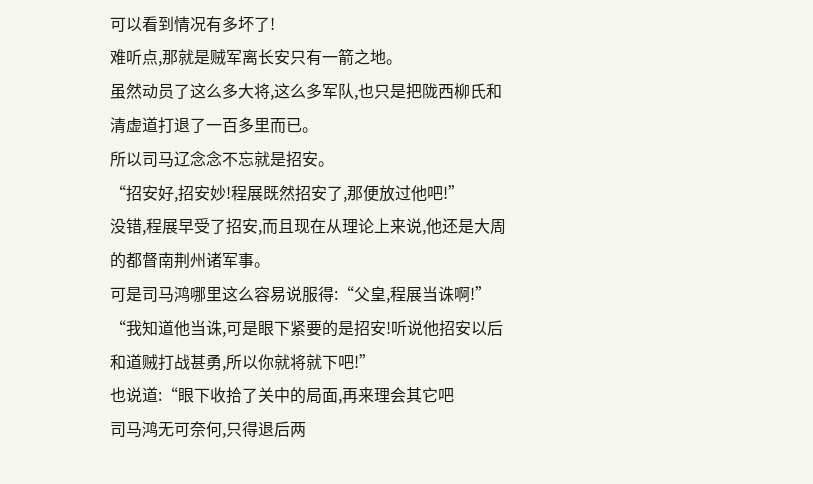可以看到情况有多坏了!
难听点,那就是贼军离长安只有一箭之地。
虽然动员了这么多大将,这么多军队,也只是把陇西柳氏和清虚道打退了一百多里而已。
所以司马辽念念不忘就是招安。
“招安好,招安妙!程展既然招安了,那便放过他吧!”
没错,程展早受了招安,而且现在从理论上来说,他还是大周的都督南荆州诸军事。
可是司马鸿哪里这么容易说服得:“父皇,程展当诛啊!”
“我知道他当诛,可是眼下紧要的是招安!听说他招安以后和道贼打战甚勇,所以你就将就下吧!”
也说道:“眼下收拾了关中的局面,再来理会其它吧
司马鸿无可奈何,只得退后两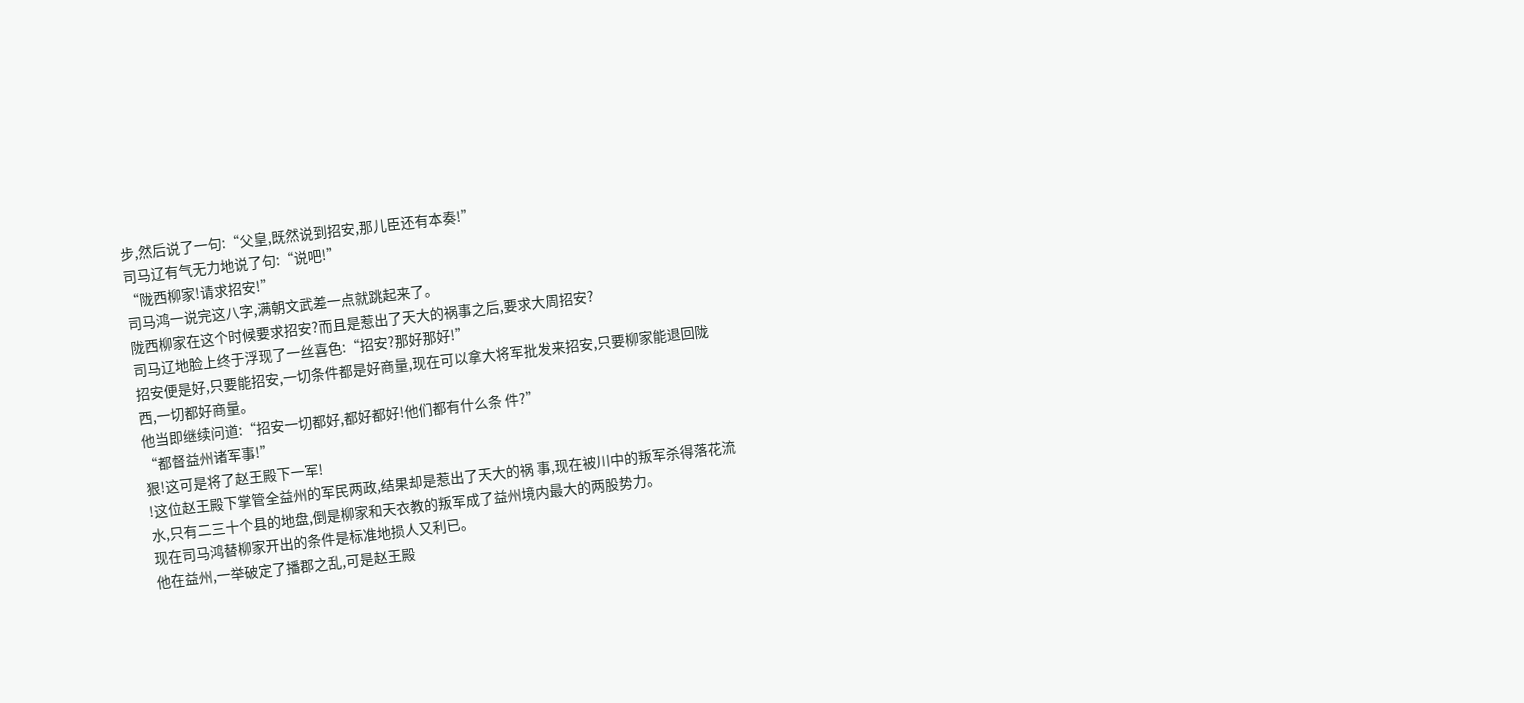步,然后说了一句:“父皇,既然说到招安,那儿臣还有本奏!”
司马辽有气无力地说了句:“说吧!”
“陇西柳家!请求招安!”
司马鸿一说完这八字,满朝文武差一点就跳起来了。
陇西柳家在这个时候要求招安?而且是惹出了天大的祸事之后,要求大周招安?
司马辽地脸上终于浮现了一丝喜色:“招安?那好那好!”
招安便是好,只要能招安,一切条件都是好商量,现在可以拿大将军批发来招安,只要柳家能退回陇西,一切都好商量。
他当即继续问道:“招安一切都好,都好都好!他们都有什么条 件?”
“都督益州诸军事!”
狠!这可是将了赵王殿下一军!
!这位赵王殿下掌管全益州的军民两政,结果却是惹出了天大的祸 事,现在被川中的叛军杀得落花流水,只有二三十个县的地盘,倒是柳家和天衣教的叛军成了益州境内最大的两股势力。
现在司马鸿替柳家开出的条件是标准地损人又利已。
他在益州,一举破定了播郡之乱,可是赵王殿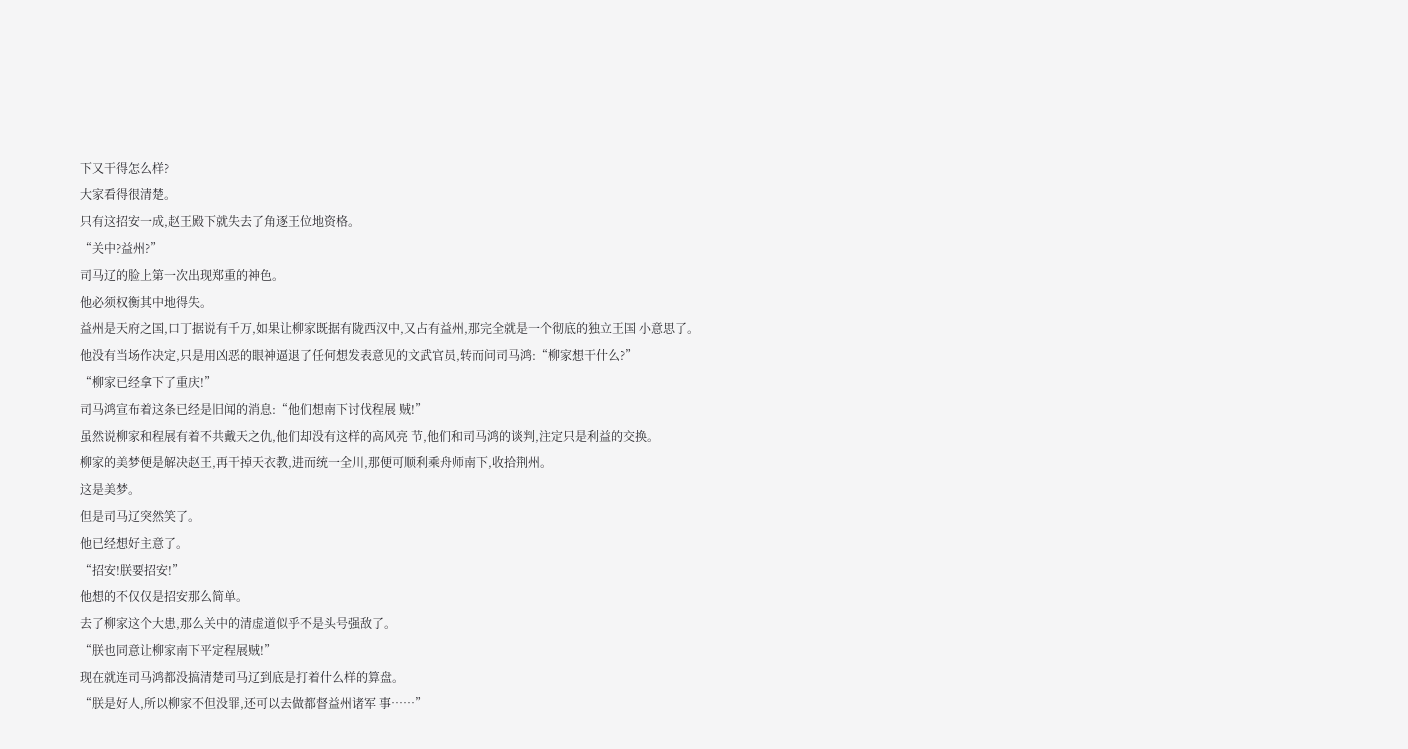下又干得怎么样?
大家看得很清楚。
只有这招安一成,赵王殿下就失去了角逐王位地资格。
“关中?益州?”
司马辽的脸上第一次出现郑重的神色。
他必须权衡其中地得失。
益州是天府之国,口丁据说有千万,如果让柳家既据有陇西汉中,又占有益州,那完全就是一个彻底的独立王国 小意思了。
他没有当场作决定,只是用凶恶的眼神逼退了任何想发表意见的文武官员,转而问司马鸿:“柳家想干什么?”
“柳家已经拿下了重庆!”
司马鸿宣布着这条已经是旧闻的消息:“他们想南下讨伐程展 贼!”
虽然说柳家和程展有着不共戴天之仇,他们却没有这样的高风亮 节,他们和司马鸿的谈判,注定只是利益的交换。
柳家的美梦便是解决赵王,再干掉天衣教,进而统一全川,那便可顺利乘舟师南下,收拾荆州。
这是美梦。
但是司马辽突然笑了。
他已经想好主意了。
“招安!朕要招安!”
他想的不仅仅是招安那么简单。
去了柳家这个大患,那么关中的清虚道似乎不是头号强敌了。
“朕也同意让柳家南下平定程展贼!”
现在就连司马鸿都没搞清楚司马辽到底是打着什么样的算盘。
“朕是好人,所以柳家不但没罪,还可以去做都督益州诸军 事……”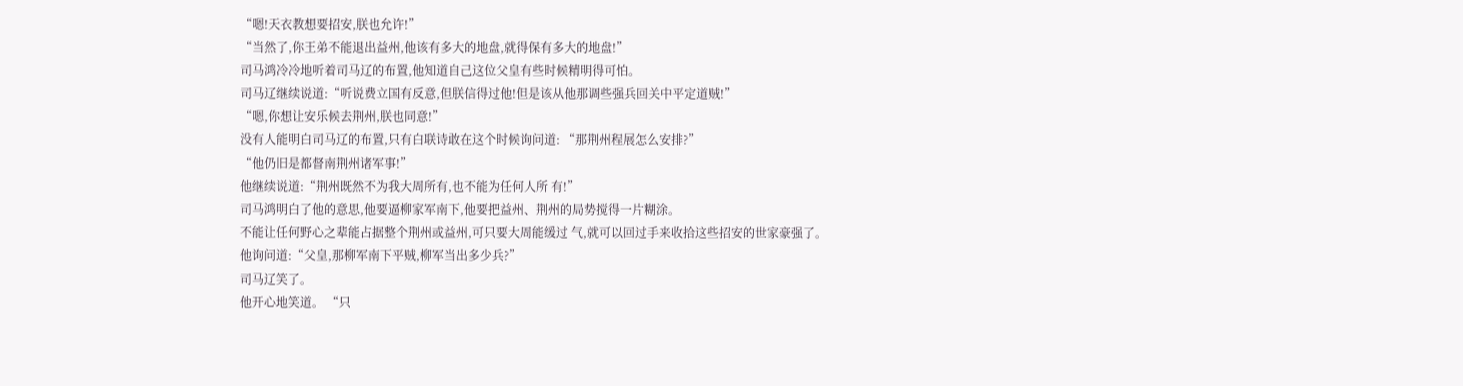“嗯!天衣教想要招安,朕也允许!”
“当然了,你王弟不能退出益州,他该有多大的地盘,就得保有多大的地盘!”
司马鸿冷冷地听着司马辽的布置,他知道自己这位父皇有些时候精明得可怕。
司马辽继续说道:“听说费立国有反意,但朕信得过他!但是该从他那调些强兵回关中平定道贼!”
“嗯,你想让安乐候去荆州,朕也同意!”
没有人能明白司马辽的布置,只有白联诗敢在这个时候询问道: “那荆州程展怎么安排?”
“他仍旧是都督南荆州诸军事!”
他继续说道:“荆州既然不为我大周所有,也不能为任何人所 有!”
司马鸿明白了他的意思,他要逼柳家军南下,他要把益州、荆州的局势搅得一片糊涂。
不能让任何野心之辈能占据整个荆州或益州,可只要大周能缓过 气,就可以回过手来收拾这些招安的世家豪强了。
他询问道:“父皇,那柳军南下平贼,柳军当出多少兵?”
司马辽笑了。
他开心地笑道。 “只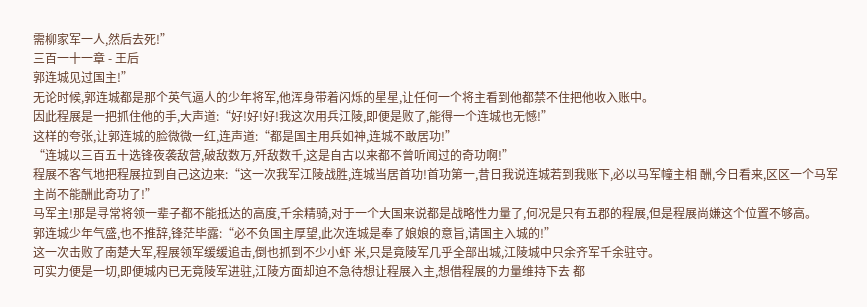需柳家军一人,然后去死!”
三百一十一章 - 王后
郭连城见过国主!”
无论时候,郭连城都是那个英气逼人的少年将军,他浑身带着闪烁的星星,让任何一个将主看到他都禁不住把他收入账中。
因此程展是一把抓住他的手,大声道:“好!好!好!我这次用兵江陵,即便是败了,能得一个连城也无憾!”
这样的夸张,让郭连城的脸微微一红,连声道:“都是国主用兵如神,连城不敢居功!”
“连城以三百五十选锋夜袭敌营,破敌数万,歼敌数千,这是自古以来都不曾听闻过的奇功啊!”
程展不客气地把程展拉到自己这边来:“这一次我军江陵战胜,连城当居首功!首功第一,昔日我说连城若到我账下,必以马军幢主相 酬,今日看来,区区一个马军主尚不能酬此奇功了!”
马军主!那是寻常将领一辈子都不能抵达的高度,千余精骑,对于一个大国来说都是战略性力量了,何况是只有五郡的程展,但是程展尚嫌这个位置不够高。
郭连城少年气盛,也不推辞,锋茫毕露:“必不负国主厚望,此次连城是奉了娘娘的意旨,请国主入城的!”
这一次击败了南楚大军,程展领军缓缓追击,倒也抓到不少小虾 米,只是竟陵军几乎全部出城,江陵城中只余齐军千余驻守。
可实力便是一切,即便城内已无竟陵军进驻,江陵方面却迫不急待想让程展入主,想借程展的力量维持下去 都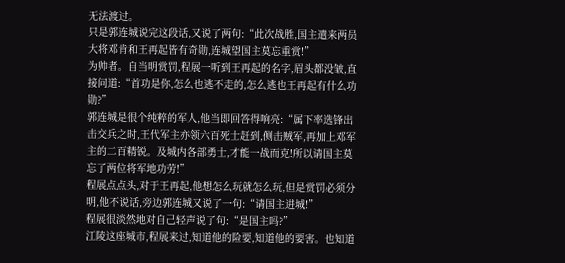无法渡过。
只是郭连城说完这段话,又说了两句:“此次战胜,国主遣来两员大将邓肯和王再起皆有奇勋,连城望国主莫忘重赏!”
为帅者。自当明赏罚,程展一听到王再起的名字,眉头都没皱,直接问道:“首功是你,怎么也逃不走的,怎么逃也王再起有什么功 勋?”
郭连城是很个纯粹的军人,他当即回答得响亮:“属下率选锋出击交兵之时,王代军主亦领六百死士赶到,侧击贼军,再加上邓军主的二百精锐。及城内各部勇士,才能一战而克!所以请国主莫忘了两位将军地功劳!”
程展点点头,对于王再起,他想怎么玩就怎么玩,但是赏罚必须分明,他不说话,旁边郭连城又说了一句:“请国主进城!”
程展很淡然地对自己轻声说了句:“是国主吗?”
江陵这座城市,程展来过,知道他的险要,知道他的要害。也知道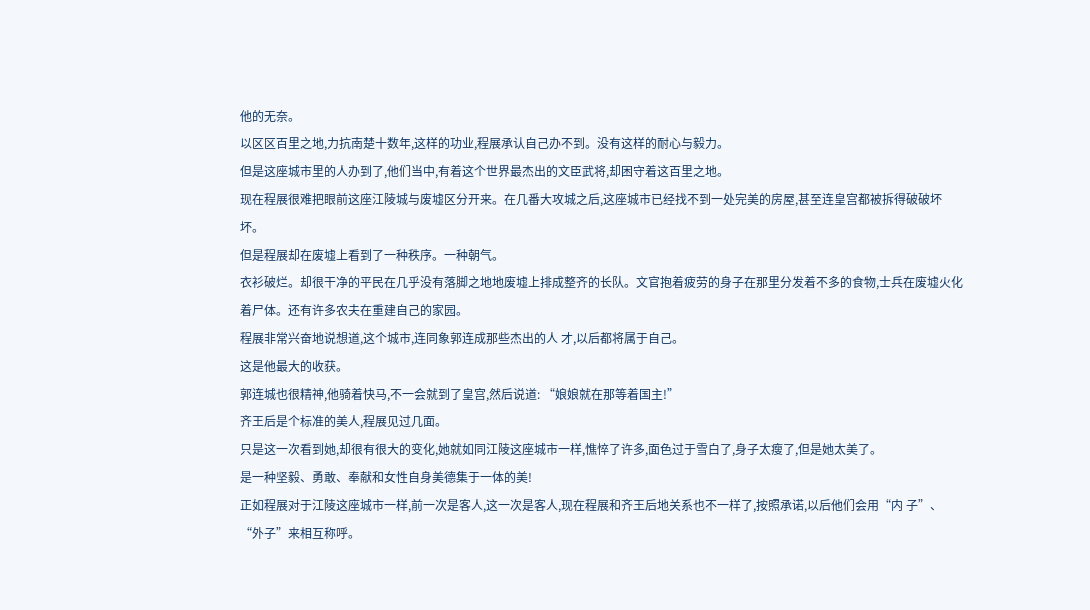他的无奈。
以区区百里之地,力抗南楚十数年,这样的功业,程展承认自己办不到。没有这样的耐心与毅力。
但是这座城市里的人办到了,他们当中,有着这个世界最杰出的文臣武将,却困守着这百里之地。
现在程展很难把眼前这座江陵城与废墟区分开来。在几番大攻城之后,这座城市已经找不到一处完美的房屋,甚至连皇宫都被拆得破破坏坏。
但是程展却在废墟上看到了一种秩序。一种朝气。
衣衫破烂。却很干净的平民在几乎没有落脚之地地废墟上排成整齐的长队。文官抱着疲劳的身子在那里分发着不多的食物,士兵在废墟火化着尸体。还有许多农夫在重建自己的家园。
程展非常兴奋地说想道,这个城市,连同象郭连成那些杰出的人 才,以后都将属于自己。
这是他最大的收获。
郭连城也很精神,他骑着快马,不一会就到了皇宫,然后说道: “娘娘就在那等着国主!”
齐王后是个标准的美人,程展见过几面。
只是这一次看到她,却很有很大的变化,她就如同江陵这座城市一样,憔悴了许多,面色过于雪白了,身子太瘦了,但是她太美了。
是一种坚毅、勇敢、奉献和女性自身美德集于一体的美!
正如程展对于江陵这座城市一样,前一次是客人,这一次是客人,现在程展和齐王后地关系也不一样了,按照承诺,以后他们会用“内 子”、“外子”来相互称呼。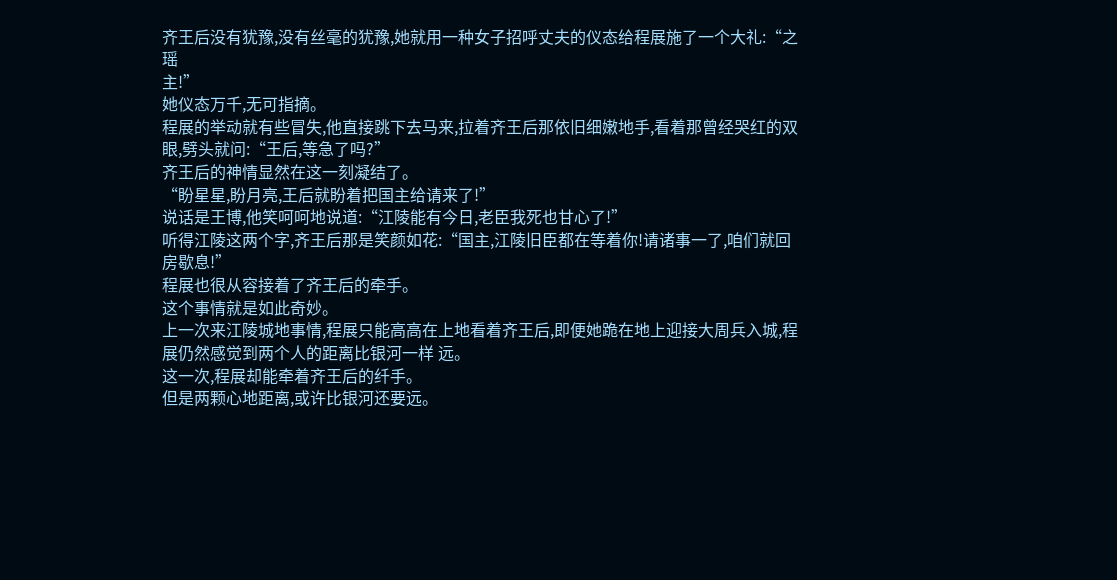齐王后没有犹豫,没有丝毫的犹豫,她就用一种女子招呼丈夫的仪态给程展施了一个大礼:“之瑶
主!”
她仪态万千,无可指摘。
程展的举动就有些冒失,他直接跳下去马来,拉着齐王后那依旧细嫩地手,看着那曾经哭红的双眼,劈头就问:“王后,等急了吗?”
齐王后的神情显然在这一刻凝结了。
“盼星星,盼月亮,王后就盼着把国主给请来了!”
说话是王博,他笑呵呵地说道:“江陵能有今日,老臣我死也甘心了!”
听得江陵这两个字,齐王后那是笑颜如花:“国主,江陵旧臣都在等着你!请诸事一了,咱们就回房歇息!”
程展也很从容接着了齐王后的牵手。
这个事情就是如此奇妙。
上一次来江陵城地事情,程展只能高高在上地看着齐王后,即便她跪在地上迎接大周兵入城,程展仍然感觉到两个人的距离比银河一样 远。
这一次,程展却能牵着齐王后的纤手。
但是两颗心地距离,或许比银河还要远。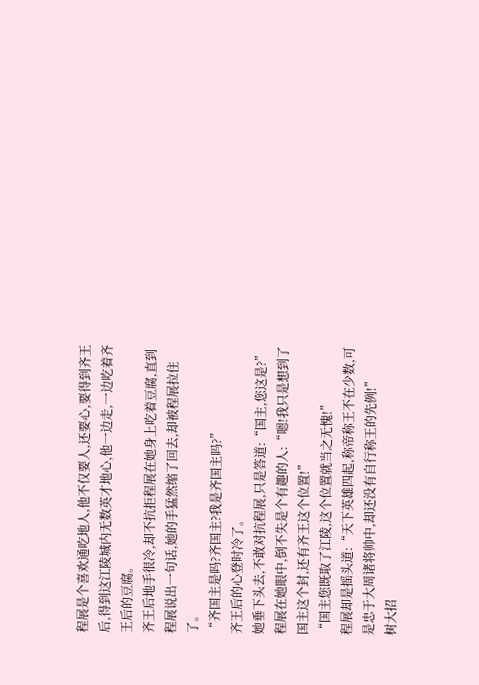程展是个喜欢通吃地人,他不仅要人,还要心,要得到齐王后,得到这江陵城内无数英才地心,他一边走,一边吃着齐王后的豆腐。
齐王后地手很冷,却不抗拒程展在她身上吃着豆腐,直到程展说出一句话,她的手猛然缩了回去,却被程展拉住了。
“齐国主是吗?齐国主?我是齐国主吗?”
齐王后的心登时冷了。
她垂下头去,不敢对抗程展,只是答道:“国主,您这是?”
程展在她眼中,倒不失是个有趣的人:“嗯!我只是想到了国主这个封,还有齐王这个位置!”
“国主您既取了江陵,这个位置就当之无愧!”
程展却是摇头道:“天下英雄四起,称帝称王不在少数,可是忠于大周诸将帅中,却还没有自行称王的先例!”
树大招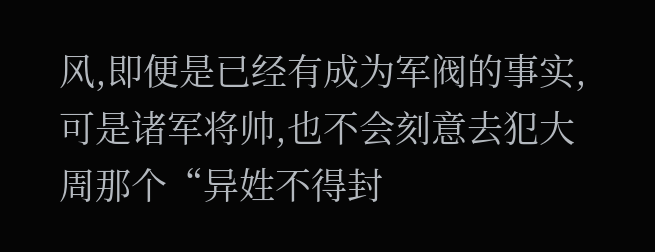风,即便是已经有成为军阀的事实,可是诸军将帅,也不会刻意去犯大周那个“异姓不得封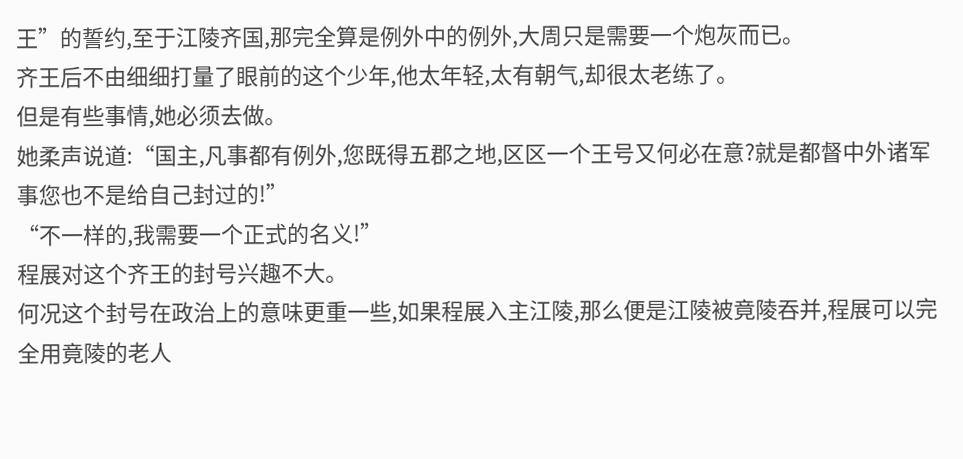王”的誓约,至于江陵齐国,那完全算是例外中的例外,大周只是需要一个炮灰而已。
齐王后不由细细打量了眼前的这个少年,他太年轻,太有朝气,却很太老练了。
但是有些事情,她必须去做。
她柔声说道:“国主,凡事都有例外,您既得五郡之地,区区一个王号又何必在意?就是都督中外诸军事您也不是给自己封过的!”
“不一样的,我需要一个正式的名义!”
程展对这个齐王的封号兴趣不大。
何况这个封号在政治上的意味更重一些,如果程展入主江陵,那么便是江陵被竟陵吞并,程展可以完全用竟陵的老人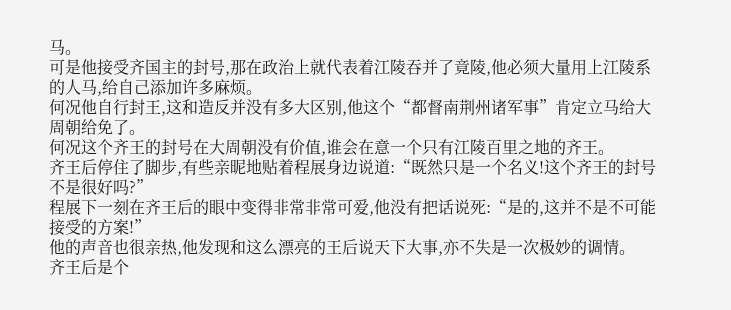马。
可是他接受齐国主的封号,那在政治上就代表着江陵吞并了竟陵,他必须大量用上江陵系的人马,给自己添加许多麻烦。
何况他自行封王,这和造反并没有多大区别,他这个“都督南荆州诸军事”肯定立马给大周朝给免了。
何况这个齐王的封号在大周朝没有价值,谁会在意一个只有江陵百里之地的齐王。
齐王后停住了脚步,有些亲昵地贴着程展身边说道:“既然只是一个名义!这个齐王的封号不是很好吗?”
程展下一刻在齐王后的眼中变得非常非常可爱,他没有把话说死:“是的,这并不是不可能接受的方案!”
他的声音也很亲热,他发现和这么漂亮的王后说天下大事,亦不失是一次极妙的调情。
齐王后是个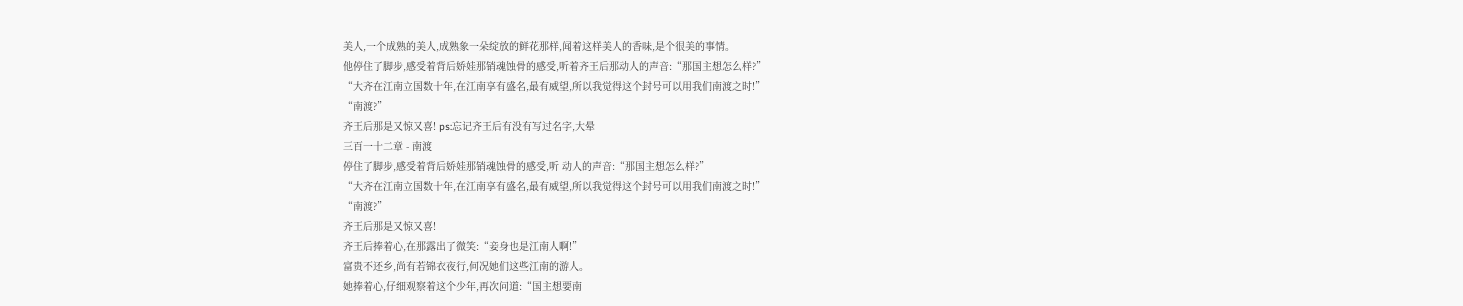美人,一个成熟的美人,成熟象一朵绽放的鲜花那样,闻着这样美人的香味,是个很美的事情。
他停住了脚步,感受着背后娇娃那销魂蚀骨的感受,听着齐王后那动人的声音:“那国主想怎么样?”
“大齐在江南立国数十年,在江南享有盛名,最有威望,所以我觉得这个封号可以用我们南渡之时!”
“南渡?”
齐王后那是又惊又喜! ps:忘记齐王后有没有写过名字,大晕
三百一十二章 - 南渡
停住了脚步,感受着背后娇娃那销魂蚀骨的感受,听 动人的声音:“那国主想怎么样?”
“大齐在江南立国数十年,在江南享有盛名,最有威望,所以我觉得这个封号可以用我们南渡之时!”
“南渡?”
齐王后那是又惊又喜!
齐王后捧着心,在那露出了微笑:“妾身也是江南人啊!”
富贵不还乡,尚有若锦衣夜行,何况她们这些江南的游人。
她捧着心,仔细观察着这个少年,再次问道:“国主想要南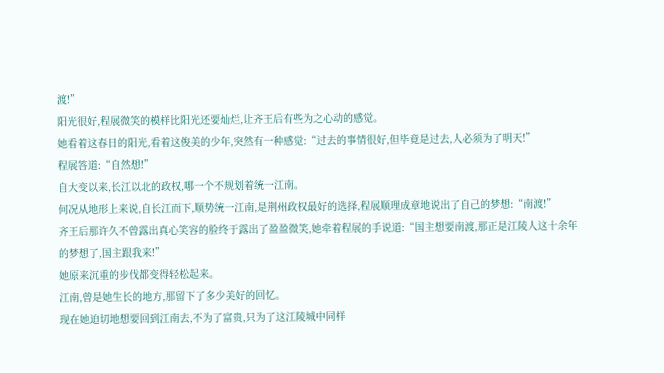渡!”
阳光很好,程展微笑的模样比阳光还要灿烂,让齐王后有些为之心动的感觉。
她看着这春日的阳光,看着这俊美的少年,突然有一种感觉:“过去的事情很好,但毕竟是过去,人必须为了明天!”
程展答道:“自然想!”
自大变以来,长江以北的政权,哪一个不规划着统一江南。
何况从地形上来说,自长江而下,顺势统一江南,是荆州政权最好的选择,程展顺理成章地说出了自己的梦想:“南渡!”
齐王后那许久不曾露出真心笑容的脸终于露出了盈盈微笑,她牵着程展的手说道:“国主想要南渡,那正是江陵人这十余年的梦想了,国主跟我来!”
她原来沉重的步伐都变得轻松起来。
江南,曾是她生长的地方,那留下了多少美好的回忆。
现在她迫切地想要回到江南去,不为了富贵,只为了这江陵城中同样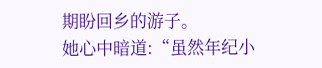期盼回乡的游子。
她心中暗道:“虽然年纪小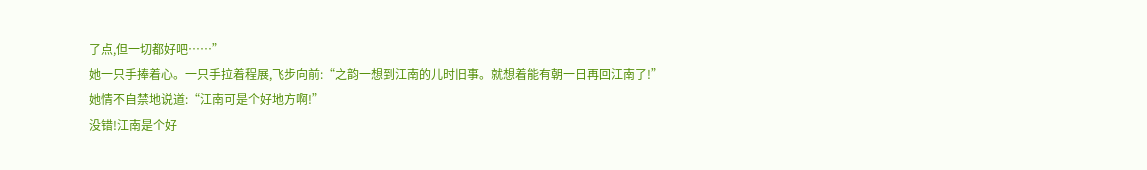了点,但一切都好吧……”
她一只手捧着心。一只手拉着程展,飞步向前:“之韵一想到江南的儿时旧事。就想着能有朝一日再回江南了!”
她情不自禁地说道:“江南可是个好地方啊!”
没错!江南是个好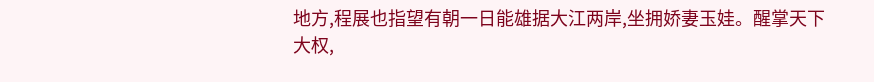地方,程展也指望有朝一日能雄据大江两岸,坐拥娇妻玉娃。醒掌天下大权,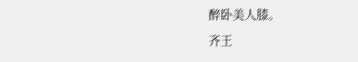醉卧美人膝。
齐王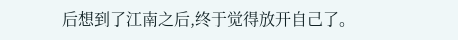后想到了江南之后,终于觉得放开自己了。